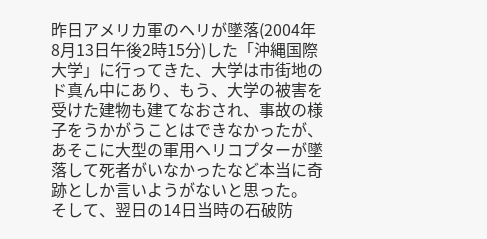昨日アメリカ軍のヘリが墜落(2004年8月13日午後2時15分)した「沖縄国際大学」に行ってきた、大学は市街地のド真ん中にあり、もう、大学の被害を受けた建物も建てなおされ、事故の様子をうかがうことはできなかったが、あそこに大型の軍用ヘリコプターが墜落して死者がいなかったなど本当に奇跡としか言いようがないと思った。
そして、翌日の14日当時の石破防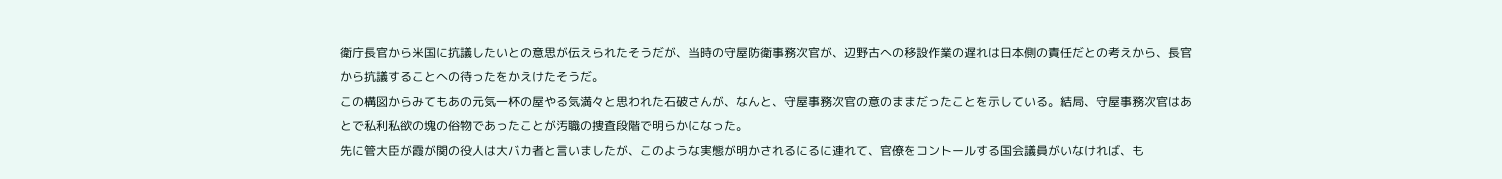衛庁長官から米国に抗議したいとの意思が伝えられたそうだが、当時の守屋防衛事務次官が、辺野古への移設作業の遅れは日本側の責任だとの考えから、長官から抗議することへの待ったをかえけたそうだ。
この構図からみてもあの元気一杯の屋やる気満々と思われた石破さんが、なんと、守屋事務次官の意のままだったことを示している。結局、守屋事務次官はあとで私利私欲の塊の俗物であったことが汚職の捜査段階で明らかになった。
先に管大臣が霞が関の役人は大バカ者と言いましたが、このような実態が明かされるにるに連れて、官僚をコントールする国会議員がいなければ、も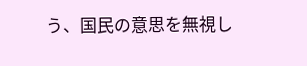う、国民の意思を無視し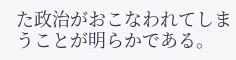た政治がおこなわれてしまうことが明らかである。